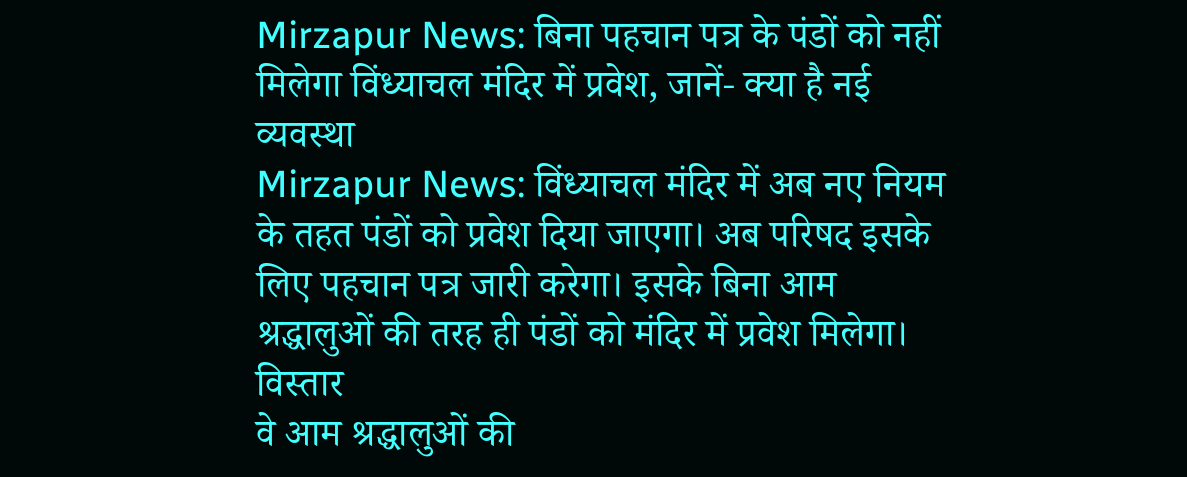Mirzapur News: बिना पहचान पत्र के पंडों को नहीं मिलेगा विंध्याचल मंदिर में प्रवेश, जानें- क्या है नई व्यवस्था
Mirzapur News: विंध्याचल मंदिर में अब नए नियम के तहत पंडों को प्रवेश दिया जाएगा। अब परिषद इसके लिए पहचान पत्र जारी करेगा। इसके बिना आम श्रद्धालुओं की तरह ही पंडों को मंदिर में प्रवेश मिलेगा।
विस्तार
वे आम श्रद्धालुओं की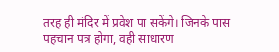तरह ही मंदिर में प्रवेश पा सकेंगे। जिनके पास पहचान पत्र होगा, वही साधारण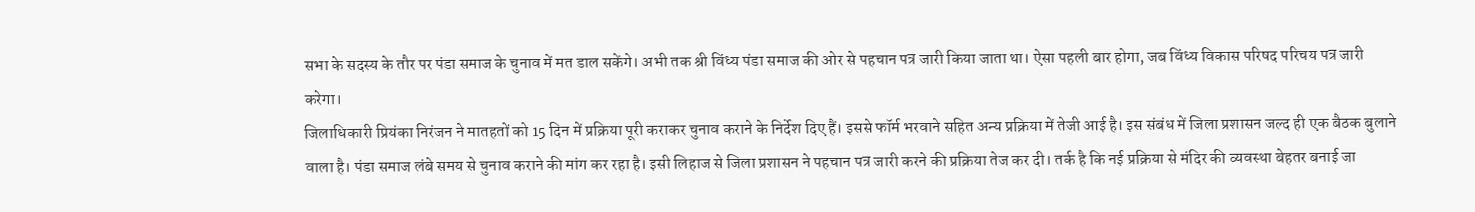सभा के सदस्य के तौर पर पंडा समाज के चुनाव में मत डाल सकेंगे। अभी तक श्री विंध्य पंडा समाज की ओर से पहचान पत्र जारी किया जाता था। ऐसा पहली बार होगा, जब विंध्य विकास परिषद परिचय पत्र जारी करेगा।
जिलाधिकारी प्रियंका निरंजन ने मातहतों को 15 दिन में प्रक्रिया पूरी कराकर चुनाव कराने के निर्देश दिए हैं। इससे फॉर्म भरवाने सहित अन्य प्रक्रिया में तेजी आई है। इस संबंध में जिला प्रशासन जल्द ही एक बैठक बुलाने वाला है। पंडा समाज लंबे समय से चुनाव कराने की मांग कर रहा है। इसी लिहाज से जिला प्रशासन ने पहचान पत्र जारी करने की प्रक्रिया तेज कर दी। तर्क है कि नई प्रक्रिया से मंदिर की व्यवस्था बेहतर बनाई जा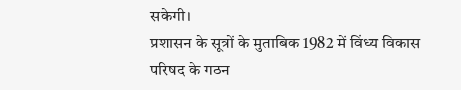सकेगी।
प्रशासन के सूत्रों के मुताबिक 1982 में विंध्य विकास परिषद के गठन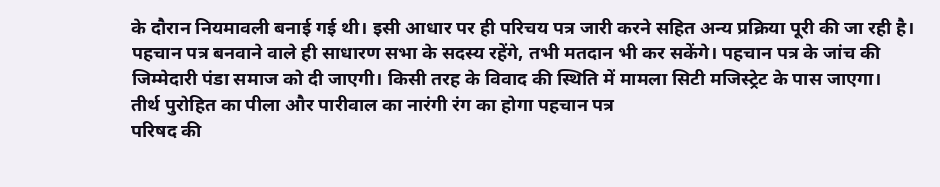के दौरान नियमावली बनाई गई थी। इसी आधार पर ही परिचय पत्र जारी करने सहित अन्य प्रक्रिया पूरी की जा रही है। पहचान पत्र बनवाने वाले ही साधारण सभा के सदस्य रहेंगे, तभी मतदान भी कर सकेंगे। पहचान पत्र के जांच की जिम्मेदारी पंडा समाज को दी जाएगी। किसी तरह के विवाद की स्थिति में मामला सिटी मजिस्ट्रेट के पास जाएगा।
तीर्थ पुरोहित का पीला और पारीवाल का नारंगी रंग का होगा पहचान पत्र
परिषद की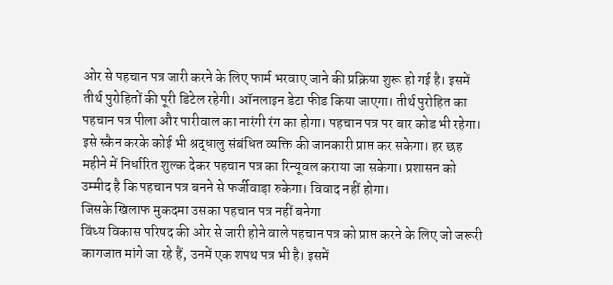ओर से पहचान पत्र जारी करने के लिए फार्म भरवाए जाने की प्रक्रिया शुरू हो गई है। इसमें तीर्थ पुरोहितों की पूरी डिटेल रहेगी। ऑनलाइन डेटा फीड किया जाएगा। तीर्थ पुरोहित का पहचान पत्र पीला और पारीवाल का नारंगी रंग का होगा। पहचान पत्र पर बार कोड भी रहेगा। इसे स्कैन करके कोई भी श्रद्धालु संबंधित व्यक्ति की जानकारी प्राप्त कर सकेगा। हर छह महीने में निर्धारित शुल्क देकर पहचान पत्र का रिन्यूवल कराया जा सकेगा। प्रशासन को उम्मीद है कि पहचान पत्र बनने से फर्जीवाड़ा रुकेगा। विवाद नहीं होगा।
जिसके खिलाफ मुकदमा उसका पहचान पत्र नहीं बनेगा
विंध्य विकास परिषद की ओर से जारी होने वाले पहचान पत्र को प्राप्त करने के लिए जो जरूरी कागजात मांगे जा रहे हैं, उनमें एक शपथ पत्र भी है। इसमें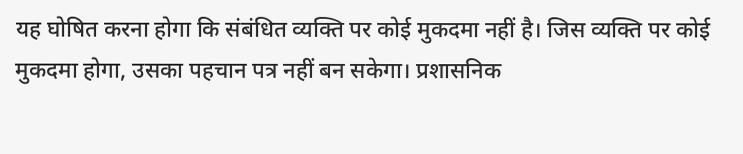यह घोषित करना होगा कि संबंधित व्यक्ति पर कोई मुकदमा नहीं है। जिस व्यक्ति पर कोई मुकदमा होगा, उसका पहचान पत्र नहीं बन सकेगा। प्रशासनिक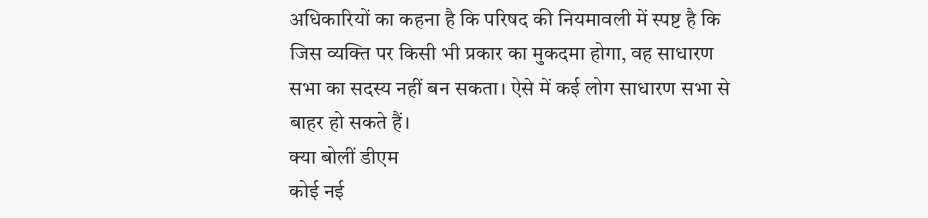अधिकारियों का कहना है कि परिषद की नियमावली में स्पष्ट है कि जिस व्यक्ति पर किसी भी प्रकार का मुकदमा होगा, वह साधारण सभा का सदस्य नहीं बन सकता। ऐसे में कई लोग साधारण सभा से बाहर हो सकते हैं।
क्या बोलीं डीएम
कोई नई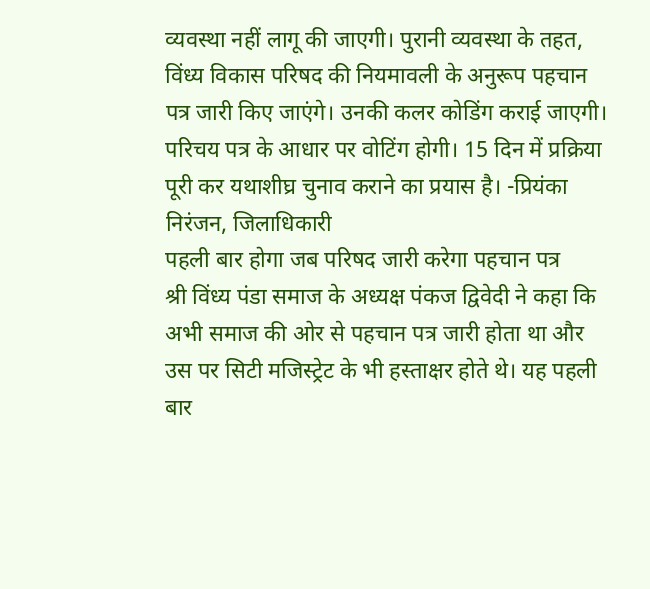व्यवस्था नहीं लागू की जाएगी। पुरानी व्यवस्था के तहत, विंध्य विकास परिषद की नियमावली के अनुरूप पहचान पत्र जारी किए जाएंगे। उनकी कलर कोडिंग कराई जाएगी। परिचय पत्र के आधार पर वोटिंग होगी। 15 दिन में प्रक्रिया पूरी कर यथाशीघ्र चुनाव कराने का प्रयास है। -प्रियंका निरंजन, जिलाधिकारी
पहली बार होगा जब परिषद जारी करेगा पहचान पत्र
श्री विंध्य पंडा समाज के अध्यक्ष पंकज द्विवेदी ने कहा कि अभी समाज की ओर से पहचान पत्र जारी होता था और उस पर सिटी मजिस्ट्रेट के भी हस्ताक्षर होते थे। यह पहली बार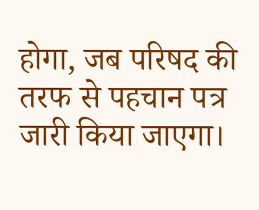होगा, जब परिषद की तरफ से पहचान पत्र जारी किया जाएगा।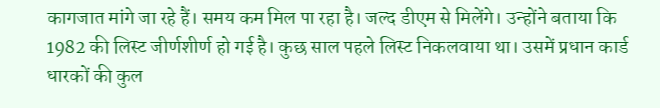कागजात मांगे जा रहे हैं। समय कम मिल पा रहा है। जल्द डीएम से मिलेंगे। उन्होंने बताया कि 1982 की लिस्ट जीर्णशीर्ण हो गई है। कुछ साल पहले लिस्ट निकलवाया था। उसमें प्रधान कार्ड धारकों की कुल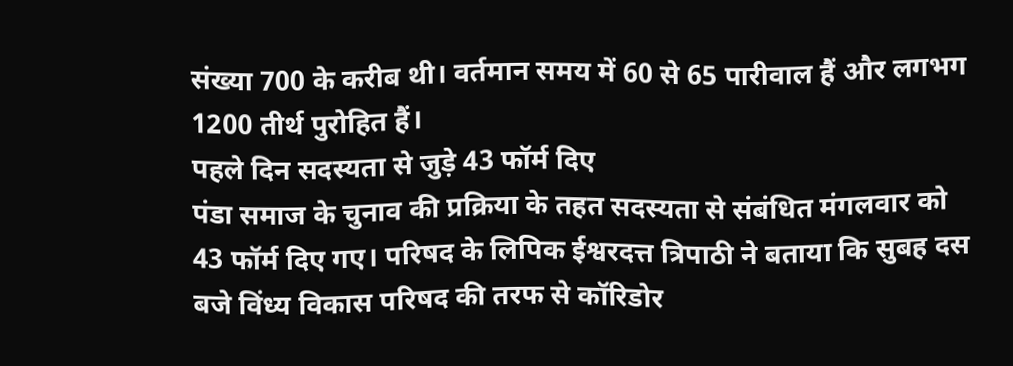संख्या 700 के करीब थी। वर्तमान समय में 60 से 65 पारीवाल हैं और लगभग 1200 तीर्थ पुरोहित हैं।
पहले दिन सदस्यता से जुड़े 43 फॉर्म दिए
पंडा समाज के चुनाव की प्रक्रिया के तहत सदस्यता से संबंधित मंगलवार को 43 फॉर्म दिए गए। परिषद के लिपिक ईश्वरदत्त त्रिपाठी ने बताया कि सुबह दस बजे विंध्य विकास परिषद की तरफ से कॉरिडोर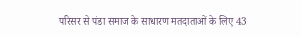परिसर से पंडा समाज के साधारण मतदाताओं के लिए 43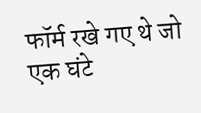फॉर्म रखे गए थे जो एक घंटे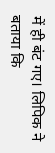में ही बंट गए। लिपिक ने बताया कि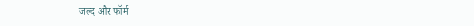जल्द और फॉर्म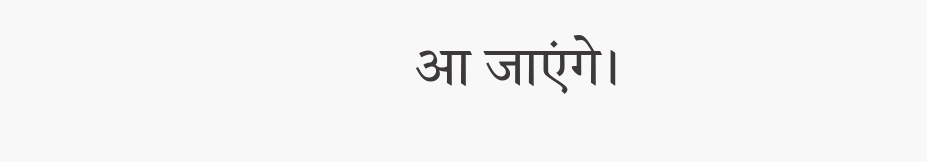आ जाएंगे।